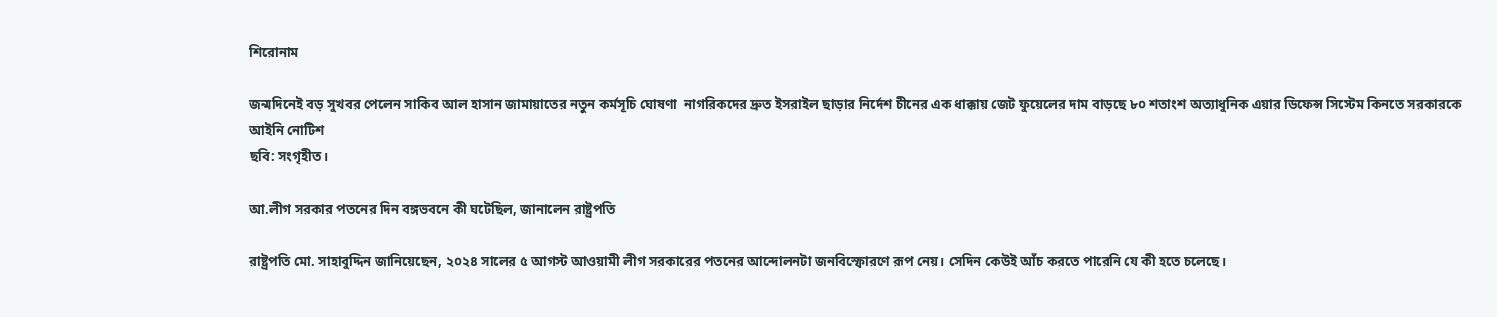শিরোনাম

জন্মদিনেই বড় সুখবর পেলেন সাকিব আল হাসান জামায়াতের নতুন কর্মসূচি ঘোষণা  নাগরিকদের দ্রুত ইসরাইল ছাড়ার নির্দেশ চীনের এক ধাক্কায় জেট ফুয়েলের দাম বাড়ছে ৮০ শতাংশ অত্যাধুনিক এয়ার ডিফেন্স সিস্টেম কিনতে সরকারকে আইনি নোটিশ
ছবি: সংগৃহীত।

আ.লীগ সরকার পতনের দিন বঙ্গভবনে কী ঘটেছিল, জানালেন রাষ্ট্রপতি

রাষ্ট্রপতি মো. সাহাবুদ্দিন জানিয়েছেন, ২০২৪ সালের ৫ আগস্ট আওয়ামী লীগ সরকারের পতনের আন্দোলনটা জনবিস্ফোরণে রূপ নেয়। সেদিন কেউই আঁচ করতে পারেনি যে কী হতে চলেছে।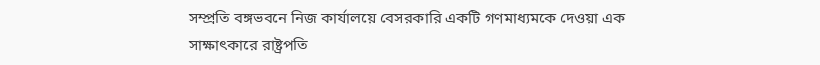সম্প্রতি বঙ্গভবনে নিজ কার্যালয়ে বেসরকারি একটি গণমাধ্যমকে দেওয়া এক সাক্ষাৎকারে রাষ্ট্রপতি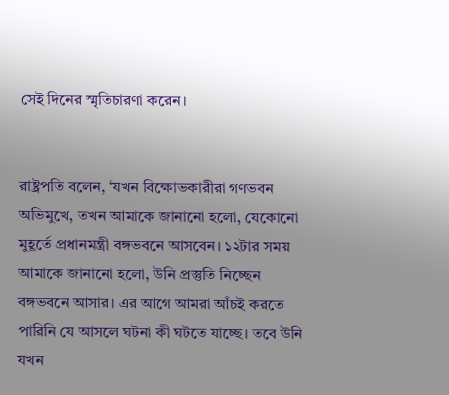সেই দিনের স্মৃতিচারণা করেন।


রাষ্ট্রপতি বলেন, ‘যখন বিক্ষোভকারীরা গণভবন অভিমুখে, তখন আমাকে জানানো হলো, যেকোনো মুহূর্তে প্রধানমন্ত্রী বঙ্গভবনে আসবেন। ১২টার সময় আমাকে জানানো হলো, উনি প্রস্তুতি নিচ্ছেন বঙ্গভবনে আসার। এর আগে আমরা আঁচই করতে পারিনি যে আসলে ঘটনা কী ঘটতে যাচ্ছে। তবে উনি যখন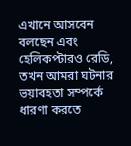এখানে আসবেন বলছেন এবং হেলিকপ্টারও রেডি, তখন আমরা ঘটনার ভয়াবহতা সম্পর্কে ধারণা করতে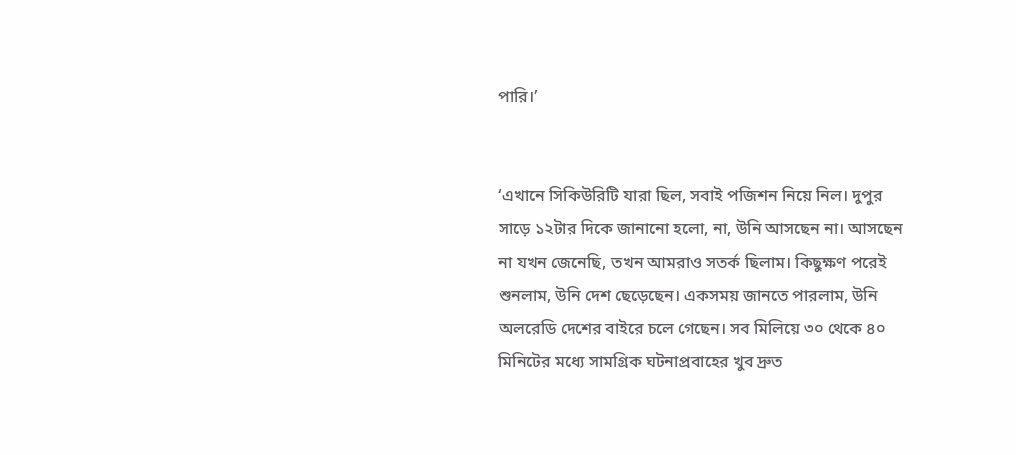পারি।’


‘এখানে সিকিউরিটি যারা ছিল, সবাই পজিশন নিয়ে নিল। দুপুর সাড়ে ১২টার দিকে জানানো হলো, না, উনি আসছেন না। আসছেন না যখন জেনেছি, তখন আমরাও সতর্ক ছিলাম। কিছুক্ষণ পরেই শুনলাম, উনি দেশ ছেড়েছেন। একসময় জানতে পারলাম, উনি অলরেডি দেশের বাইরে চলে গেছেন। সব মিলিয়ে ৩০ থেকে ৪০ মিনিটের মধ্যে সামগ্রিক ঘটনাপ্রবাহের খুব দ্রুত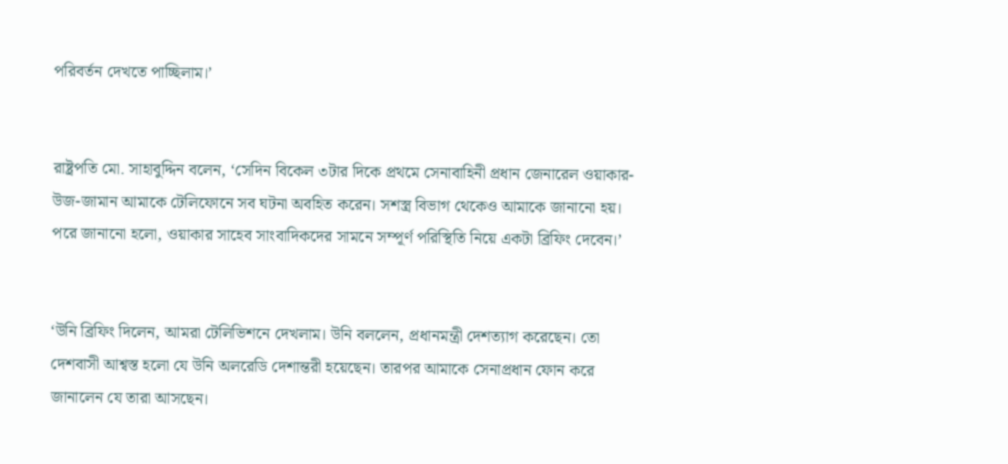পরিবর্তন দেখতে পাচ্ছিলাম।’


রাষ্ট্রপতি মো. সাহাবুদ্দিন বলেন, ‘সেদিন বিকেল ৩টার দিকে প্রথমে সেনাবাহিনী প্রধান জেনারেল ওয়াকার-উজ-জামান আমাকে টেলিফোনে সব ঘটনা অবহিত করেন। সশস্ত্র বিভাগ থেকেও আমাকে জানানো হয়। পরে জানানো হলো, ওয়াকার সাহেব সাংবাদিকদের সামনে সম্পূর্ণ পরিস্থিতি নিয়ে একটা ব্রিফিং দেবেন।’


‘উনি ব্রিফিং দিলেন, আমরা টেলিভিশনে দেখলাম। উনি বললেন, প্রধানমন্ত্রী দেশত্যাগ করেছেন। তো দেশবাসী আশ্বস্ত হলো যে উনি অলরেডি দেশান্তরী হয়েছেন। তারপর আমাকে সেনাপ্রধান ফোন করে জানালেন যে তারা আসছেন।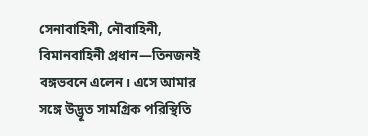সেনাবাহিনী, নৌবাহিনী, বিমানবাহিনী প্রধান—তিনজনই বঙ্গভবনে এলেন। এসে আমার সঙ্গে উদ্ভূত সামগ্রিক পরিস্থিতি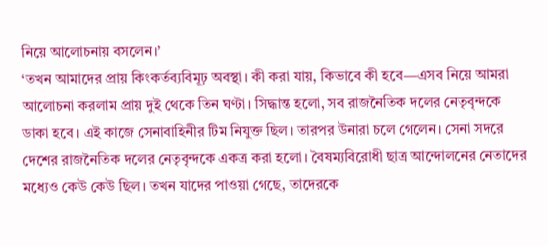নিয়ে আলোচনায় বসলেন।’
‘তখন আমাদের প্রায় কিংকর্তব্যবিমূঢ় অবস্থা। কী করা যায়, কিভাবে কী হবে—এসব নিয়ে আমরা আলোচনা করলাম প্রায় দুই থেকে তিন ঘণ্টা। সিদ্ধান্ত হলো, সব রাজনৈতিক দলের নেতৃবৃন্দকে ডাকা হবে। এই কাজে সেনাবাহিনীর টিম নিযুক্ত ছিল। তারপর উনারা চলে গেলেন। সেনা সদরে দেশের রাজনৈতিক দলের নেতৃবৃন্দকে একত্র করা হলো। বৈষম্যবিরোধী ছাত্র আন্দোলনের নেতাদের মধ্যেও কেউ কেউ ছিল। তখন যাদের পাওয়া গেছে, তাদেরকে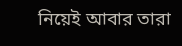নিয়েই আবার তারা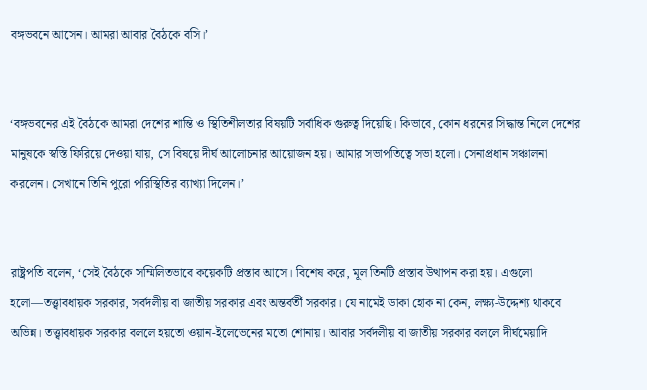বঙ্গভবনে আসেন। আমরা আবার বৈঠকে বসি।’


‘বঙ্গভবনের এই বৈঠকে আমরা দেশের শান্তি ও স্থিতিশীলতার বিষয়টি সর্বাধিক গুরুত্ব দিয়েছি। কিভাবে, কোন ধরনের সিদ্ধান্ত নিলে দেশের মানুষকে স্বস্তি ফিরিয়ে দেওয়া যায়, সে বিষয়ে দীর্ঘ আলোচনার আয়োজন হয়। আমার সভাপতিত্বে সভা হলো। সেনাপ্রধান সঞ্চালনা করলেন। সেখানে তিনি পুরো পরিস্থিতির ব্যাখ্যা দিলেন।’


রাষ্ট্রপতি বলেন, ‘সেই বৈঠকে সম্মিলিতভাবে কয়েকটি প্রস্তাব আসে। বিশেষ করে, মূল তিনটি প্রস্তাব উত্থাপন করা হয়। এগুলো হলো—তত্ত্বাবধায়ক সরকার, সর্বদলীয় বা জাতীয় সরকার এবং অন্তর্বর্তী সরকার। যে নামেই ডাকা হোক না কেন, লক্ষ্য-উদ্দেশ্য থাকবে অভিন্ন। তত্ত্বাবধায়ক সরকার বললে হয়তো ওয়ান-ইলেভেনের মতো শোনায়। আবার সর্বদলীয় বা জাতীয় সরকার বললে দীর্ঘমেয়াদি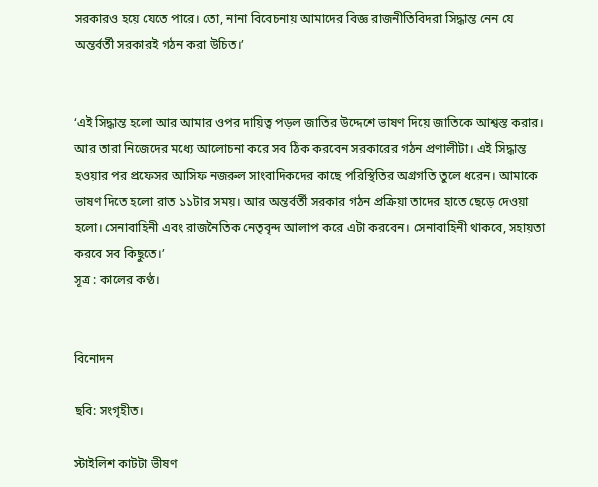সরকারও হয়ে যেতে পারে। তো, নানা বিবেচনায় আমাদের বিজ্ঞ রাজনীতিবিদরা সিদ্ধান্ত নেন যে অন্তর্বর্তী সরকারই গঠন করা উচিত।’


‘এই সিদ্ধান্ত হলো আর আমার ওপর দায়িত্ব পড়ল জাতির উদ্দেশে ভাষণ দিয়ে জাতিকে আশ্বস্ত করার। আর তারা নিজেদের মধ্যে আলোচনা করে সব ঠিক করবেন সরকারের গঠন প্রণালীটা। এই সিদ্ধান্ত হওয়ার পর প্রফেসর আসিফ নজরুল সাংবাদিকদের কাছে পরিস্থিতির অগ্রগতি তুলে ধরেন। আমাকে ভাষণ দিতে হলো রাত ১১টার সময়। আর অন্তর্বর্তী সরকার গঠন প্রক্রিয়া তাদের হাতে ছেড়ে দেওয়া হলো। সেনাবাহিনী এবং রাজনৈতিক নেতৃবৃন্দ আলাপ করে এটা করবেন। সেনাবাহিনী থাকবে, সহায়তা করবে সব কিছুতে।’
সূত্র : কালের কণ্ঠ।


বিনোদন

ছবি: সংগৃহীত।

স্টাইলিশ কাটটা ভীষণ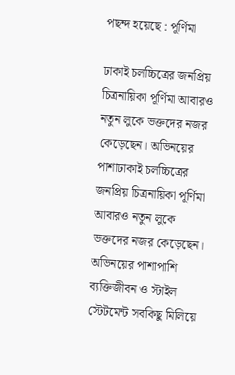পছন্দ হয়েছে : পূর্ণিমা

ঢাকাই চলচ্চিত্রের জনপ্রিয় চিত্রনায়িকা পূর্ণিমা আবারও নতুন লুকে ভক্তদের নজর কেড়েছেন। অভিনয়ের পাশাঢাকাই চলচ্চিত্রের জনপ্রিয় চিত্রনায়িকা পূর্ণিমা আবারও নতুন লুকে ভক্তদের নজর কেড়েছেন। অভিনয়ের পাশাপাশি ব্যক্তিজীবন ও স্টাইল স্টেটমেন্ট সবকিছু মিলিয়ে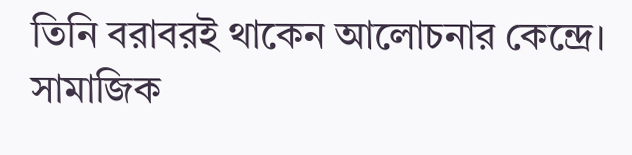তিনি বরাবরই থাকেন আলোচনার কেন্দ্রে। সামাজিক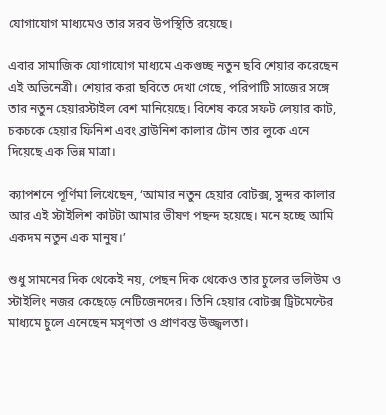যোগাযোগ মাধ্যমেও তার সরব উপস্থিতি রয়েছে।

এবার সামাজিক যোগাযোগ মাধ্যমে একগুচ্ছ নতুন ছবি শেয়ার করেছেন এই অভিনেত্রী। শেয়ার করা ছবিতে দেখা গেছে, পরিপাটি সাজের সঙ্গে তার নতুন হেয়ারস্টাইল বেশ মানিয়েছে। বিশেষ করে সফট লেয়ার কাট, চকচকে হেয়ার ফিনিশ এবং ব্রাউনিশ কালার টোন তার লুকে এনে দিয়েছে এক ভিন্ন মাত্রা।

ক্যাপশনে পূর্ণিমা লিখেছেন, ‘আমার নতুন হেয়ার বোটক্স, সুন্দর কালার আর এই স্টাইলিশ কাটটা আমার ভীষণ পছন্দ হয়েছে। মনে হচ্ছে আমি একদম নতুন এক মানুষ।’

শুধু সামনের দিক থেকেই নয়, পেছন দিক থেকেও তার চুলের ভলিউম ও স্টাইলিং নজর কেছেড়ে নেটিজেনদের। তিনি হেয়ার বোটক্স ট্রিটমেন্টের মাধ্যমে চুলে এনেছেন মসৃণতা ও প্রাণবন্ত উজ্জ্বলতা।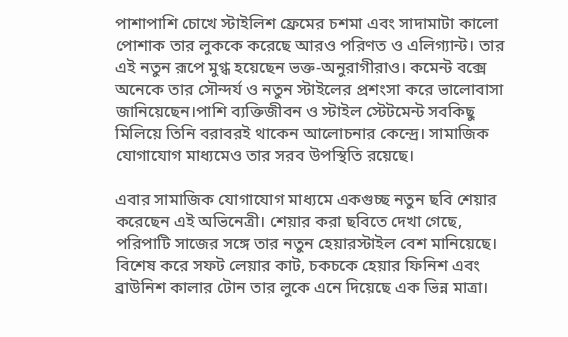পাশাপাশি চোখে স্টাইলিশ ফ্রেমের চশমা এবং সাদামাটা কালো পোশাক তার লুককে করেছে আরও পরিণত ও এলিগ্যান্ট। তার এই নতুন রূপে মুগ্ধ হয়েছেন ভক্ত-অনুরাগীরাও। কমেন্ট বক্সে অনেকে তার সৌন্দর্য ও নতুন স্টাইলের প্রশংসা করে ভালোবাসা জানিয়েছেন।পাশি ব্যক্তিজীবন ও স্টাইল স্টেটমেন্ট সবকিছু মিলিয়ে তিনি বরাবরই থাকেন আলোচনার কেন্দ্রে। সামাজিক যোগাযোগ মাধ্যমেও তার সরব উপস্থিতি রয়েছে।

এবার সামাজিক যোগাযোগ মাধ্যমে একগুচ্ছ নতুন ছবি শেয়ার করেছেন এই অভিনেত্রী। শেয়ার করা ছবিতে দেখা গেছে, পরিপাটি সাজের সঙ্গে তার নতুন হেয়ারস্টাইল বেশ মানিয়েছে। বিশেষ করে সফট লেয়ার কাট, চকচকে হেয়ার ফিনিশ এবং ব্রাউনিশ কালার টোন তার লুকে এনে দিয়েছে এক ভিন্ন মাত্রা।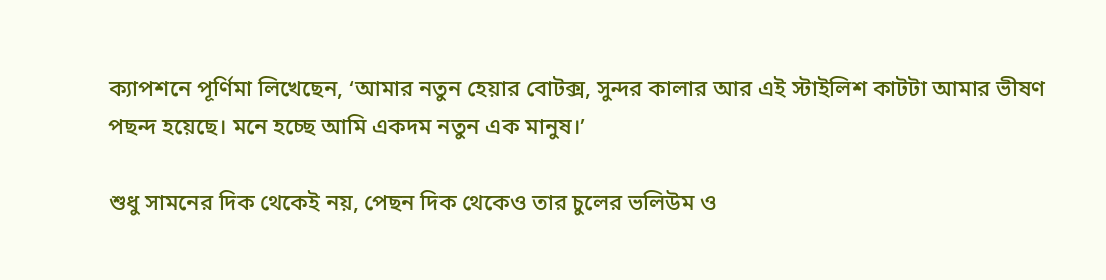ক্যাপশনে পূর্ণিমা লিখেছেন, ‘আমার নতুন হেয়ার বোটক্স, সুন্দর কালার আর এই স্টাইলিশ কাটটা আমার ভীষণ পছন্দ হয়েছে। মনে হচ্ছে আমি একদম নতুন এক মানুষ।’

শুধু সামনের দিক থেকেই নয়, পেছন দিক থেকেও তার চুলের ভলিউম ও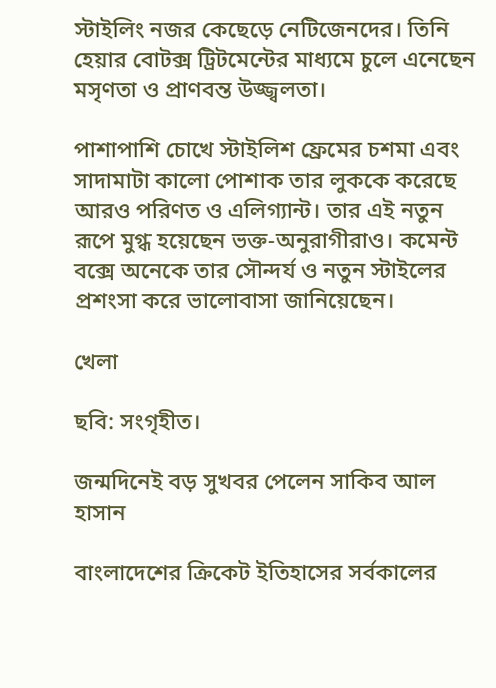স্টাইলিং নজর কেছেড়ে নেটিজেনদের। তিনি হেয়ার বোটক্স ট্রিটমেন্টের মাধ্যমে চুলে এনেছেন মসৃণতা ও প্রাণবন্ত উজ্জ্বলতা।

পাশাপাশি চোখে স্টাইলিশ ফ্রেমের চশমা এবং সাদামাটা কালো পোশাক তার লুককে করেছে আরও পরিণত ও এলিগ্যান্ট। তার এই নতুন রূপে মুগ্ধ হয়েছেন ভক্ত-অনুরাগীরাও। কমেন্ট বক্সে অনেকে তার সৌন্দর্য ও নতুন স্টাইলের প্রশংসা করে ভালোবাসা জানিয়েছেন।

খেলা

ছবি: সংগৃহীত।

জন্মদিনেই বড় সুখবর পেলেন সাকিব আল হাসান

বাংলাদেশের ক্রিকেট ইতিহাসের সর্বকালের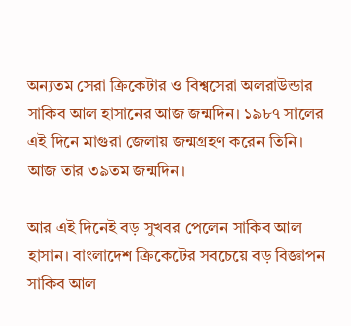অন্যতম সেরা ক্রিকেটার ও বিশ্বসেরা অলরাউন্ডার সাকিব আল হাসানের আজ জন্মদিন। ১৯৮৭ সালের এই দিনে মাগুরা জেলায় জন্মগ্রহণ করেন তিনি। আজ তার ৩৯তম জন্মদিন।

আর এই দিনেই বড় সুখবর পেলেন সাকিব আল হাসান। বাংলাদেশ ক্রিকেটের সবচেয়ে বড় বিজ্ঞাপন সাকিব আল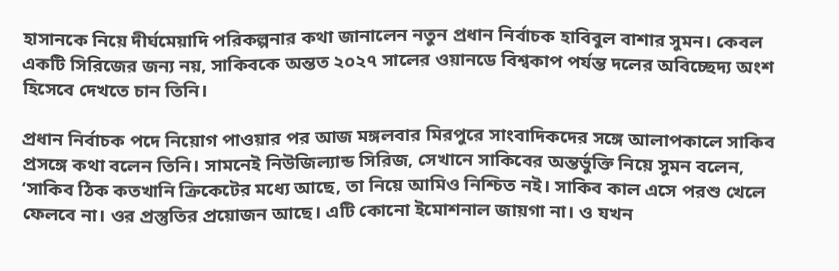হাসানকে নিয়ে দীর্ঘমেয়াদি পরিকল্পনার কথা জানালেন নতুন প্রধান নির্বাচক হাবিবুল বাশার সুমন। কেবল একটি সিরিজের জন্য নয়, সাকিবকে অন্তত ২০২৭ সালের ওয়ানডে বিশ্বকাপ পর্যন্ত দলের অবিচ্ছেদ্য অংশ হিসেবে দেখতে চান তিনি।

প্রধান নির্বাচক পদে নিয়োগ পাওয়ার পর আজ মঙ্গলবার মিরপুরে সাংবাদিকদের সঙ্গে আলাপকালে সাকিব প্রসঙ্গে কথা বলেন তিনি। সামনেই নিউজিল্যান্ড সিরিজ, সেখানে সাকিবের অন্তর্ভুক্তি নিয়ে সুমন বলেন, ‘সাকিব ঠিক কতখানি ক্রিকেটের মধ্যে আছে, তা নিয়ে আমিও নিশ্চিত নই। সাকিব কাল এসে পরশু খেলে ফেলবে না। ওর প্রস্তুতির প্রয়োজন আছে। এটি কোনো ইমোশনাল জায়গা না। ও যখন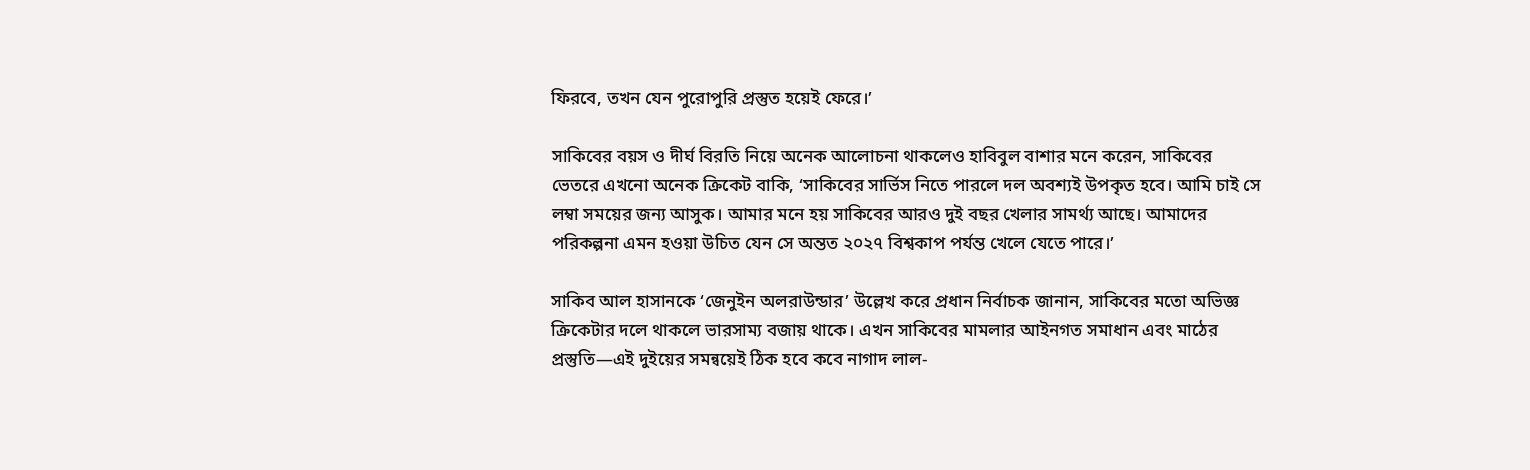ফিরবে, তখন যেন পুরোপুরি প্রস্তুত হয়েই ফেরে।’

সাকিবের বয়স ও দীর্ঘ বিরতি নিয়ে অনেক আলোচনা থাকলেও হাবিবুল বাশার মনে করেন, সাকিবের ভেতরে এখনো অনেক ক্রিকেট বাকি, ‘সাকিবের সার্ভিস নিতে পারলে দল অবশ্যই উপকৃত হবে। আমি চাই সে লম্বা সময়ের জন্য আসুক। আমার মনে হয় সাকিবের আরও দুই বছর খেলার সামর্থ্য আছে। আমাদের পরিকল্পনা এমন হওয়া উচিত যেন সে অন্তত ২০২৭ বিশ্বকাপ পর্যন্ত খেলে যেতে পারে।’

সাকিব আল হাসানকে ‘জেনুইন অলরাউন্ডার’ উল্লেখ করে প্রধান নির্বাচক জানান, সাকিবের মতো অভিজ্ঞ ক্রিকেটার দলে থাকলে ভারসাম্য বজায় থাকে। এখন সাকিবের মামলার আইনগত সমাধান এবং মাঠের প্রস্তুতি—এই দুইয়ের সমন্বয়েই ঠিক হবে কবে নাগাদ লাল-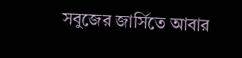সবুজের জার্সিতে আবার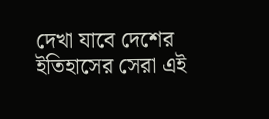দেখা যাবে দেশের ইতিহাসের সেরা এই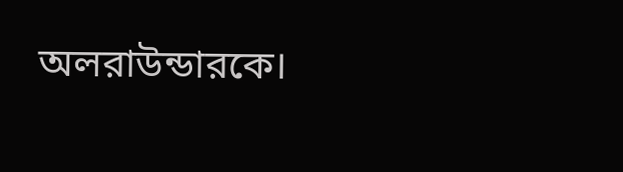অলরাউন্ডারকে।